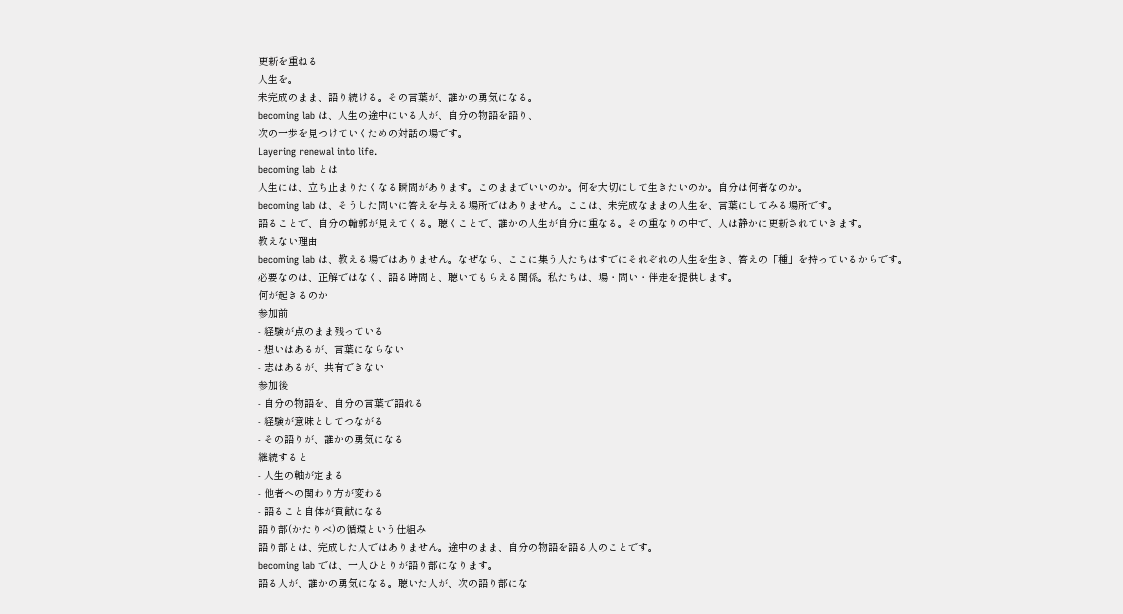更新を重ねる
人生を。
未完成のまま、語り続ける。その言葉が、誰かの勇気になる。
becoming lab は、人生の途中にいる人が、自分の物語を語り、
次の一歩を見つけていくための対話の場です。
Layering renewal into life.
becoming lab とは
人生には、立ち止まりたくなる瞬間があります。このままでいいのか。何を大切にして生きたいのか。自分は何者なのか。
becoming lab は、そうした問いに答えを与える場所ではありません。ここは、未完成なままの人生を、言葉にしてみる場所です。
語ることで、自分の輪郭が見えてくる。聴くことで、誰かの人生が自分に重なる。その重なりの中で、人は静かに更新されていきます。
教えない理由
becoming lab は、教える場ではありません。なぜなら、ここに集う人たちはすでにそれぞれの人生を生き、答えの「種」を持っているからです。
必要なのは、正解ではなく、語る時間と、聴いてもらえる関係。私たちは、場・問い・伴走を提供します。
何が起きるのか
参加前
- 経験が点のまま残っている
- 想いはあるが、言葉にならない
- 志はあるが、共有できない
参加後
- 自分の物語を、自分の言葉で語れる
- 経験が意味としてつながる
- その語りが、誰かの勇気になる
継続すると
- 人生の軸が定まる
- 他者への関わり方が変わる
- 語ること自体が貢献になる
語り部(かたりべ)の循環という仕組み
語り部とは、完成した人ではありません。途中のまま、自分の物語を語る人のことです。
becoming lab では、一人ひとりが語り部になります。
語る人が、誰かの勇気になる。聴いた人が、次の語り部にな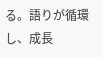る。語りが循環し、成長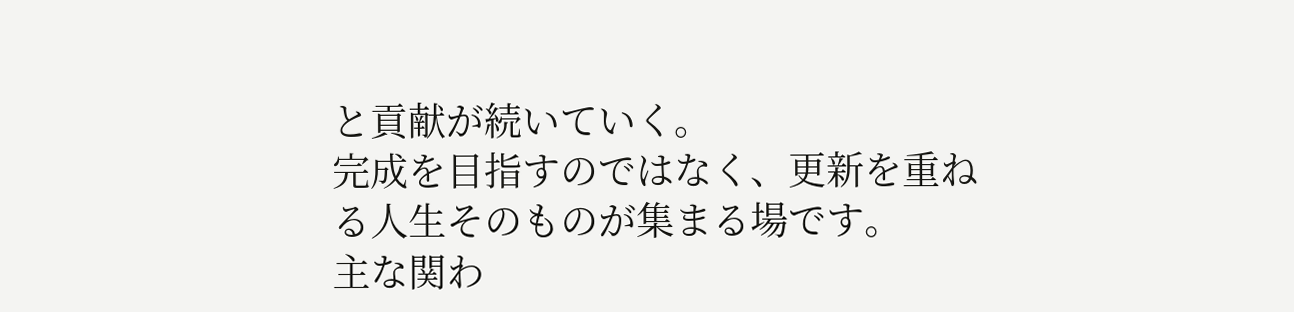と貢献が続いていく。
完成を目指すのではなく、更新を重ねる人生そのものが集まる場です。
主な関わ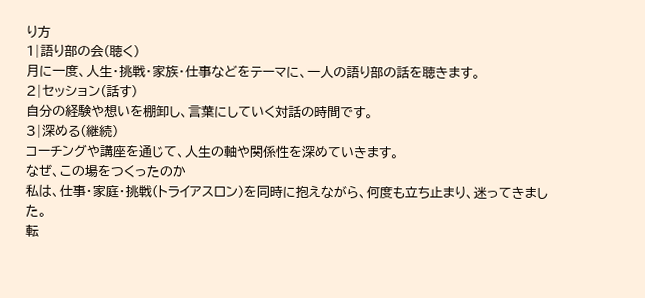り方
1|語り部の会(聴く)
月に一度、人生・挑戦・家族・仕事などをテーマに、一人の語り部の話を聴きます。
2|セッション(話す)
自分の経験や想いを棚卸し、言葉にしていく対話の時間です。
3|深める(継続)
コーチングや講座を通じて、人生の軸や関係性を深めていきます。
なぜ、この場をつくったのか
私は、仕事・家庭・挑戦(トライアスロン)を同時に抱えながら、何度も立ち止まり、迷ってきました。
転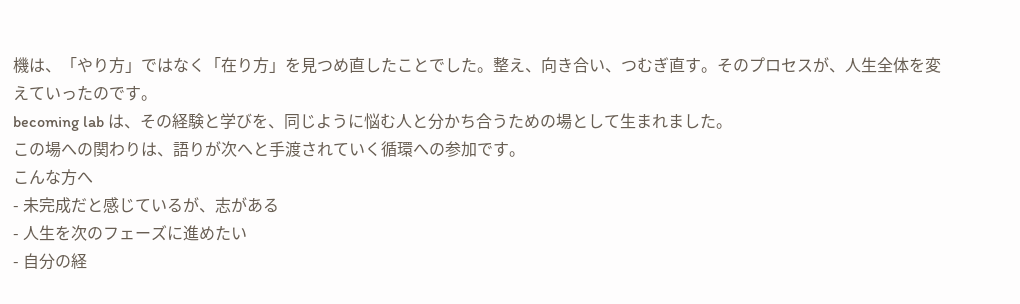機は、「やり方」ではなく「在り方」を見つめ直したことでした。整え、向き合い、つむぎ直す。そのプロセスが、人生全体を変えていったのです。
becoming lab は、その経験と学びを、同じように悩む人と分かち合うための場として生まれました。
この場への関わりは、語りが次へと手渡されていく循環への参加です。
こんな方へ
- 未完成だと感じているが、志がある
- 人生を次のフェーズに進めたい
- 自分の経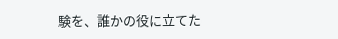験を、誰かの役に立てた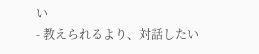い
- 教えられるより、対話したい